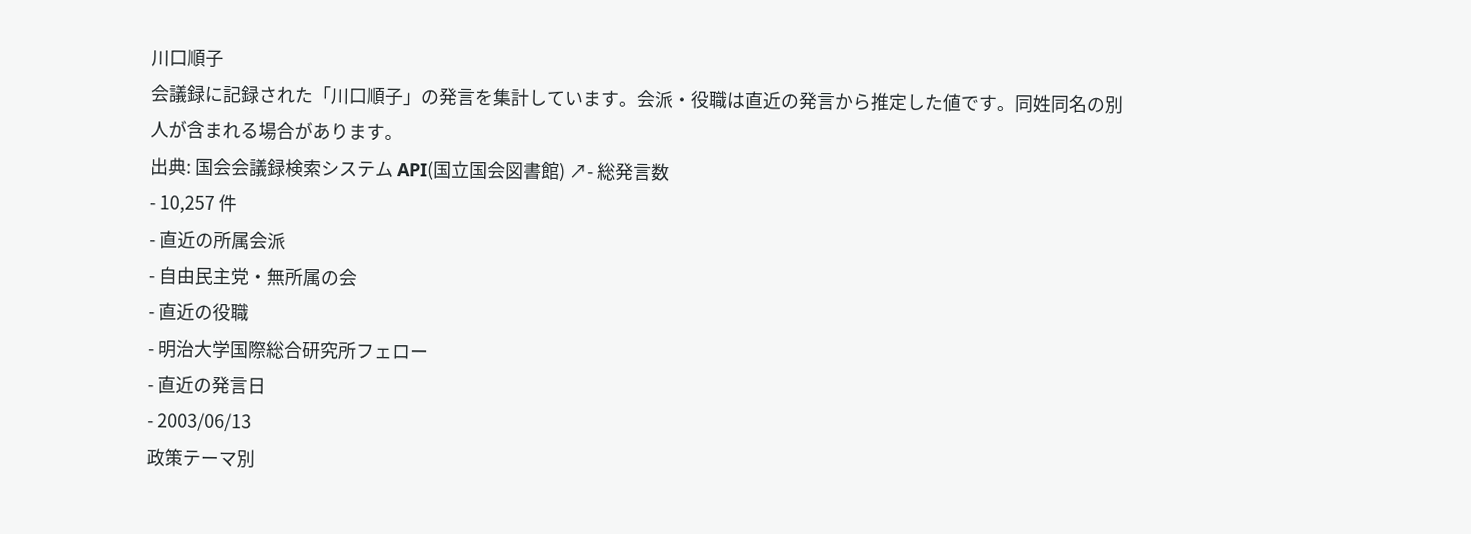川口順子
会議録に記録された「川口順子」の発言を集計しています。会派・役職は直近の発言から推定した値です。同姓同名の別人が含まれる場合があります。
出典: 国会会議録検索システム API(国立国会図書館) ↗- 総発言数
- 10,257 件
- 直近の所属会派
- 自由民主党・無所属の会
- 直近の役職
- 明治大学国際総合研究所フェロー
- 直近の発言日
- 2003/06/13
政策テーマ別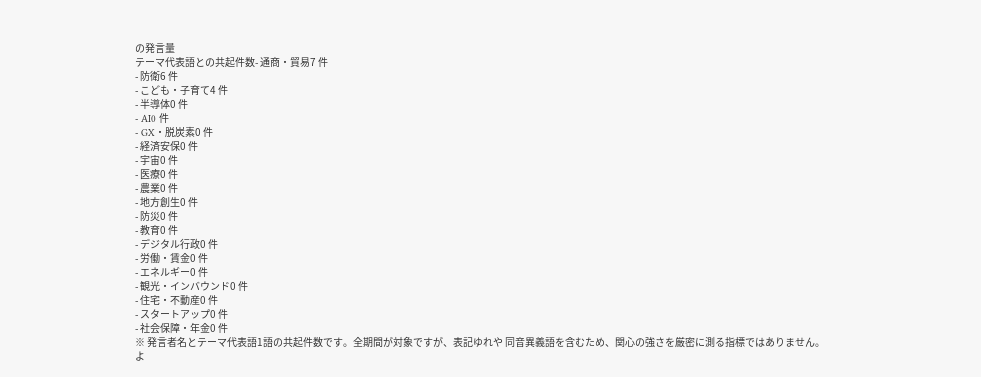の発言量
テーマ代表語との共起件数- 通商・貿易7 件
- 防衛6 件
- こども・子育て4 件
- 半導体0 件
- AI0 件
- GX・脱炭素0 件
- 経済安保0 件
- 宇宙0 件
- 医療0 件
- 農業0 件
- 地方創生0 件
- 防災0 件
- 教育0 件
- デジタル行政0 件
- 労働・賃金0 件
- エネルギー0 件
- 観光・インバウンド0 件
- 住宅・不動産0 件
- スタートアップ0 件
- 社会保障・年金0 件
※ 発言者名とテーマ代表語1語の共起件数です。全期間が対象ですが、表記ゆれや 同音異義語を含むため、関心の強さを厳密に測る指標ではありません。
よ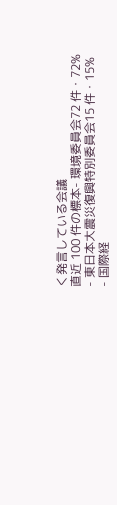く発言している会議
直近 100 件の標本- 環境委員会72 件・72%
- 東日本大震災復興特別委員会15 件・15%
- 国際経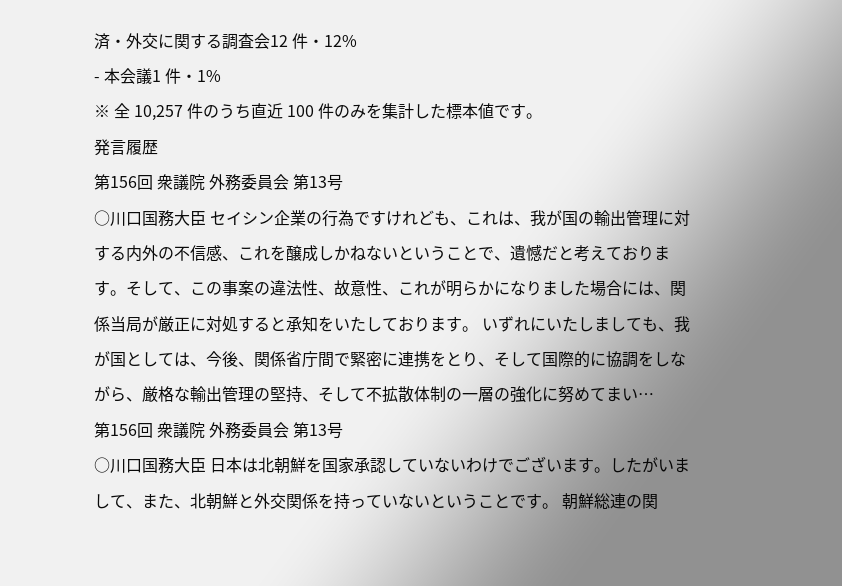済・外交に関する調査会12 件・12%
- 本会議1 件・1%
※ 全 10,257 件のうち直近 100 件のみを集計した標本値です。
発言履歴
第156回 衆議院 外務委員会 第13号
○川口国務大臣 セイシン企業の行為ですけれども、これは、我が国の輸出管理に対する内外の不信感、これを醸成しかねないということで、遺憾だと考えております。そして、この事案の違法性、故意性、これが明らかになりました場合には、関係当局が厳正に対処すると承知をいたしております。 いずれにいたしましても、我が国としては、今後、関係省庁間で緊密に連携をとり、そして国際的に協調をしながら、厳格な輸出管理の堅持、そして不拡散体制の一層の強化に努めてまい…
第156回 衆議院 外務委員会 第13号
○川口国務大臣 日本は北朝鮮を国家承認していないわけでございます。したがいまして、また、北朝鮮と外交関係を持っていないということです。 朝鮮総連の関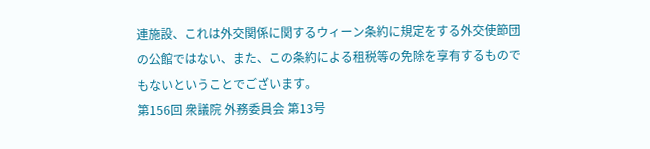連施設、これは外交関係に関するウィーン条約に規定をする外交使節団の公館ではない、また、この条約による租税等の免除を享有するものでもないということでございます。
第156回 衆議院 外務委員会 第13号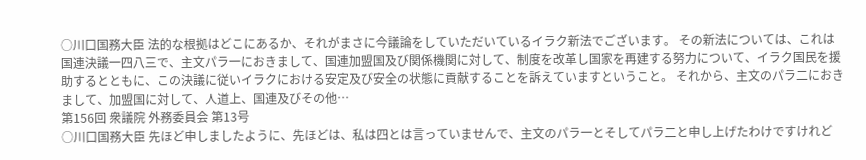○川口国務大臣 法的な根拠はどこにあるか、それがまさに今議論をしていただいているイラク新法でございます。 その新法については、これは国連決議一四八三で、主文パラ一におきまして、国連加盟国及び関係機関に対して、制度を改革し国家を再建する努力について、イラク国民を援助するとともに、この決議に従いイラクにおける安定及び安全の状態に貢献することを訴えていますということ。 それから、主文のパラ二におきまして、加盟国に対して、人道上、国連及びその他…
第156回 衆議院 外務委員会 第13号
○川口国務大臣 先ほど申しましたように、先ほどは、私は四とは言っていませんで、主文のパラ一とそしてパラ二と申し上げたわけですけれど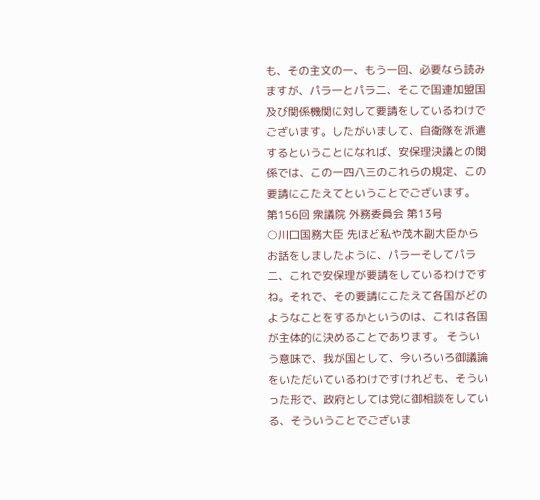も、その主文の一、もう一回、必要なら読みますが、パラ一とパラ二、そこで国連加盟国及び関係機関に対して要請をしているわけでございます。したがいまして、自衛隊を派遣するということになれば、安保理決議との関係では、この一四八三のこれらの規定、この要請にこたえてということでございます。
第156回 衆議院 外務委員会 第13号
○川口国務大臣 先ほど私や茂木副大臣からお話をしましたように、パラ一そしてパラ二、これで安保理が要請をしているわけですね。それで、その要請にこたえて各国がどのようなことをするかというのは、これは各国が主体的に決めることであります。 そういう意味で、我が国として、今いろいろ御議論をいただいているわけですけれども、そういった形で、政府としては党に御相談をしている、そういうことでございま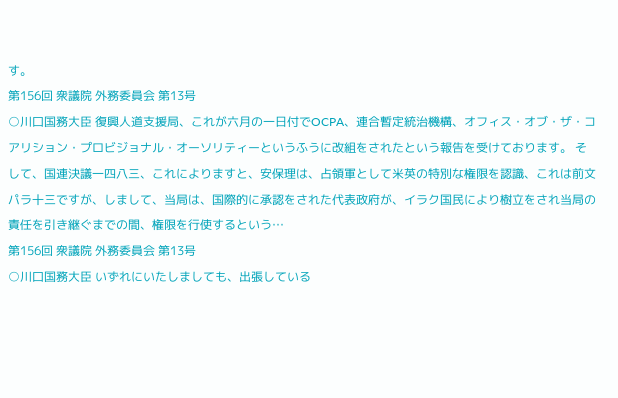す。
第156回 衆議院 外務委員会 第13号
○川口国務大臣 復興人道支援局、これが六月の一日付でOCPA、連合暫定統治機構、オフィス・オブ・ザ・コアリション・プロビジョナル・オーソリティーというふうに改組をされたという報告を受けております。 そして、国連決議一四八三、これによりますと、安保理は、占領軍として米英の特別な権限を認識、これは前文パラ十三ですが、しまして、当局は、国際的に承認をされた代表政府が、イラク国民により樹立をされ当局の責任を引き継ぐまでの間、権限を行使するという…
第156回 衆議院 外務委員会 第13号
○川口国務大臣 いずれにいたしましても、出張している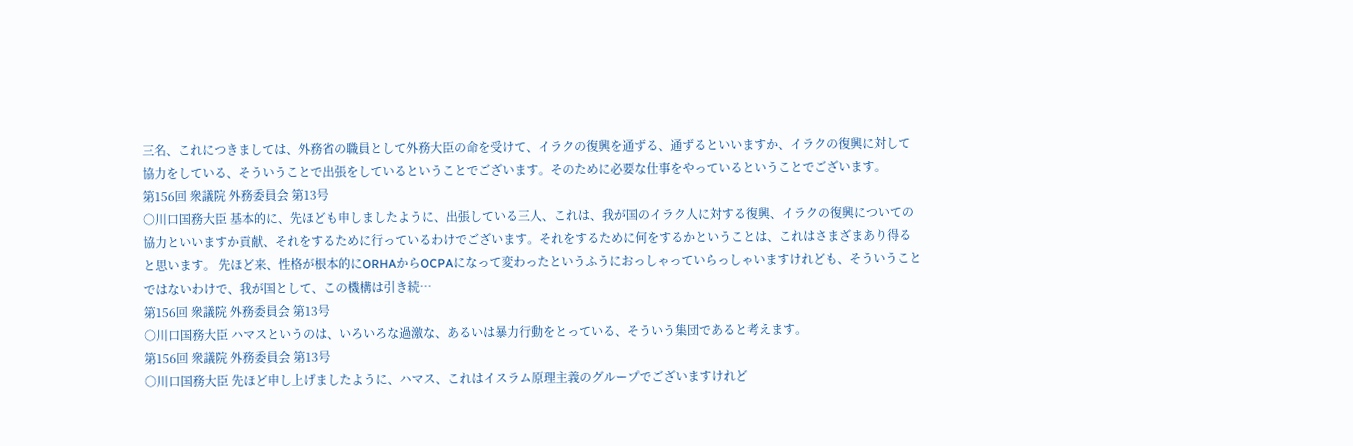三名、これにつきましては、外務省の職員として外務大臣の命を受けて、イラクの復興を通ずる、通ずるといいますか、イラクの復興に対して協力をしている、そういうことで出張をしているということでございます。そのために必要な仕事をやっているということでございます。
第156回 衆議院 外務委員会 第13号
○川口国務大臣 基本的に、先ほども申しましたように、出張している三人、これは、我が国のイラク人に対する復興、イラクの復興についての協力といいますか貢献、それをするために行っているわけでございます。それをするために何をするかということは、これはさまざまあり得ると思います。 先ほど来、性格が根本的にORHAからOCPAになって変わったというふうにおっしゃっていらっしゃいますけれども、そういうことではないわけで、我が国として、この機構は引き続…
第156回 衆議院 外務委員会 第13号
○川口国務大臣 ハマスというのは、いろいろな過激な、あるいは暴力行動をとっている、そういう集団であると考えます。
第156回 衆議院 外務委員会 第13号
○川口国務大臣 先ほど申し上げましたように、ハマス、これはイスラム原理主義のグループでございますけれど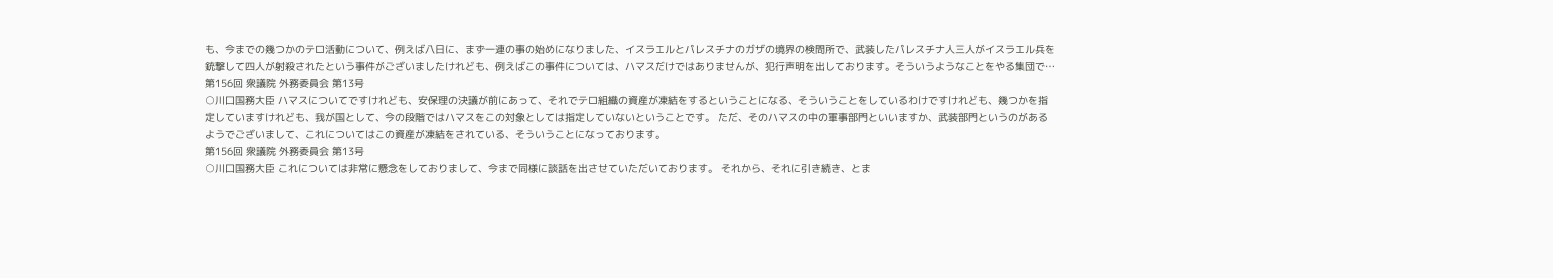も、今までの幾つかのテロ活動について、例えば八日に、まず一連の事の始めになりました、イスラエルとパレスチナのガザの境界の検問所で、武装したパレスチナ人三人がイスラエル兵を銃撃して四人が射殺されたという事件がございましたけれども、例えばこの事件については、ハマスだけではありませんが、犯行声明を出しております。そういうようなことをやる集団で…
第156回 衆議院 外務委員会 第13号
○川口国務大臣 ハマスについてですけれども、安保理の決議が前にあって、それでテロ組織の資産が凍結をするということになる、そういうことをしているわけですけれども、幾つかを指定していますけれども、我が国として、今の段階ではハマスをこの対象としては指定していないということです。 ただ、そのハマスの中の軍事部門といいますか、武装部門というのがあるようでございまして、これについてはこの資産が凍結をされている、そういうことになっております。
第156回 衆議院 外務委員会 第13号
○川口国務大臣 これについては非常に懸念をしておりまして、今まで同様に談話を出させていただいております。 それから、それに引き続き、とま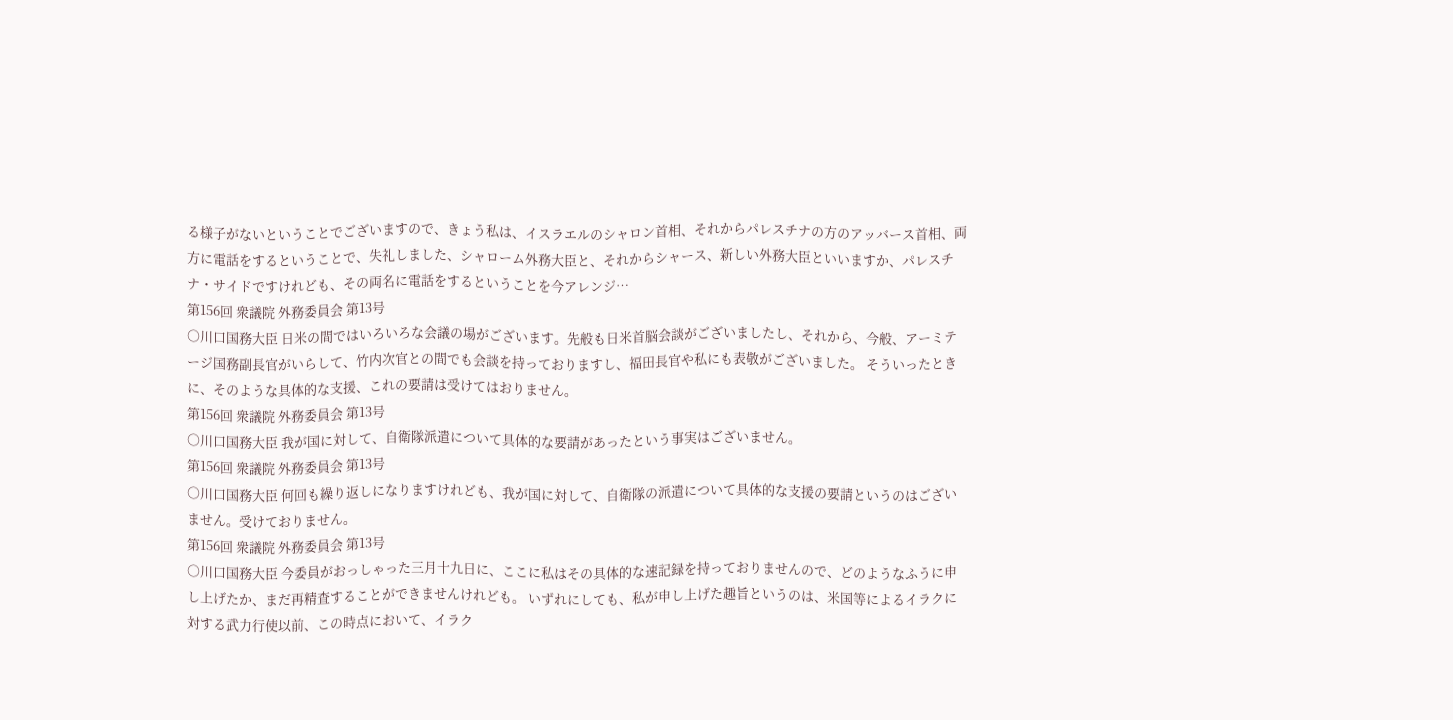る様子がないということでございますので、きょう私は、イスラエルのシャロン首相、それからパレスチナの方のアッバース首相、両方に電話をするということで、失礼しました、シャローム外務大臣と、それからシャース、新しい外務大臣といいますか、パレスチナ・サイドですけれども、その両名に電話をするということを今アレンジ…
第156回 衆議院 外務委員会 第13号
○川口国務大臣 日米の間ではいろいろな会議の場がございます。先般も日米首脳会談がございましたし、それから、今般、アーミテージ国務副長官がいらして、竹内次官との間でも会談を持っておりますし、福田長官や私にも表敬がございました。 そういったときに、そのような具体的な支援、これの要請は受けてはおりません。
第156回 衆議院 外務委員会 第13号
○川口国務大臣 我が国に対して、自衛隊派遣について具体的な要請があったという事実はございません。
第156回 衆議院 外務委員会 第13号
○川口国務大臣 何回も繰り返しになりますけれども、我が国に対して、自衛隊の派遣について具体的な支援の要請というのはございません。受けておりません。
第156回 衆議院 外務委員会 第13号
○川口国務大臣 今委員がおっしゃった三月十九日に、ここに私はその具体的な速記録を持っておりませんので、どのようなふうに申し上げたか、まだ再精査することができませんけれども。 いずれにしても、私が申し上げた趣旨というのは、米国等によるイラクに対する武力行使以前、この時点において、イラク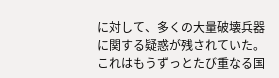に対して、多くの大量破壊兵器に関する疑惑が残されていた。これはもうずっとたび重なる国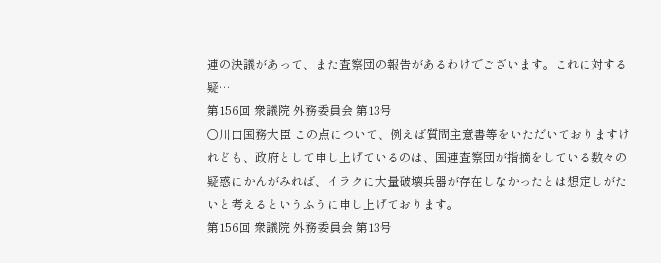連の決議があって、また査察団の報告があるわけでございます。これに対する疑…
第156回 衆議院 外務委員会 第13号
○川口国務大臣 この点について、例えば質問主意書等をいただいておりますけれども、政府として申し上げているのは、国連査察団が指摘をしている数々の疑惑にかんがみれば、イラクに大量破壊兵器が存在しなかったとは想定しがたいと考えるというふうに申し上げております。
第156回 衆議院 外務委員会 第13号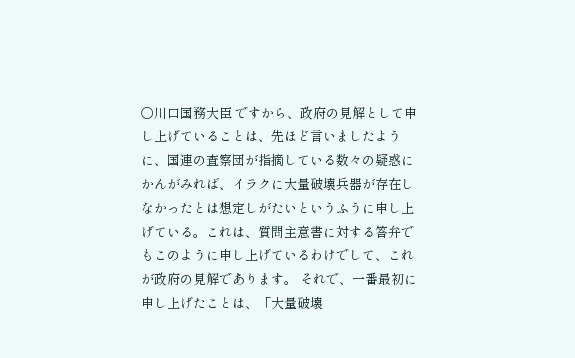○川口国務大臣 ですから、政府の見解として申し上げていることは、先ほど言いましたように、国連の査察団が指摘している数々の疑惑にかんがみれば、イラクに大量破壊兵器が存在しなかったとは想定しがたいというふうに申し上げている。これは、質問主意書に対する答弁でもこのように申し上げているわけでして、これが政府の見解であります。 それで、一番最初に申し上げたことは、「大量破壊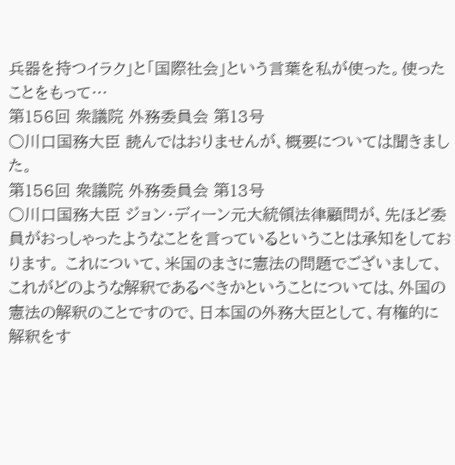兵器を持つイラク」と「国際社会」という言葉を私が使った。使ったことをもって…
第156回 衆議院 外務委員会 第13号
○川口国務大臣 読んではおりませんが、概要については聞きました。
第156回 衆議院 外務委員会 第13号
○川口国務大臣 ジョン・ディーン元大統領法律顧問が、先ほど委員がおっしゃったようなことを言っているということは承知をしております。 これについて、米国のまさに憲法の問題でございまして、これがどのような解釈であるべきかということについては、外国の憲法の解釈のことですので、日本国の外務大臣として、有権的に解釈をす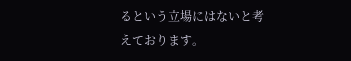るという立場にはないと考えております。